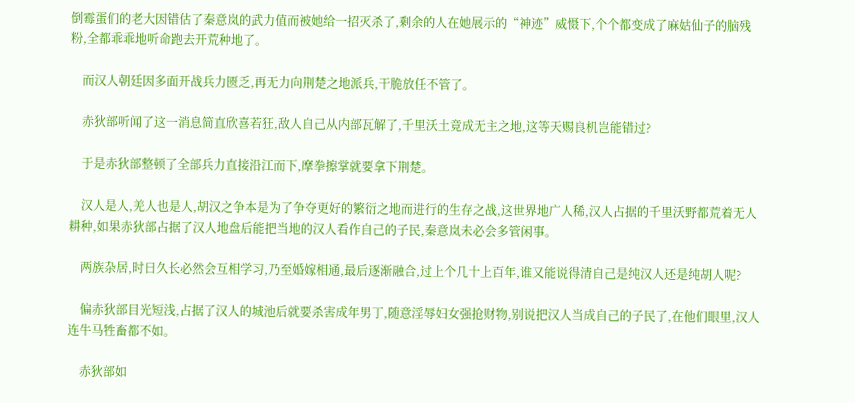倒霉蛋们的老大因错估了秦意岚的武力值而被她给一招灭杀了,剩余的人在她展示的“神迹”威慑下,个个都变成了麻姑仙子的脑残粉,全都乖乖地听命跑去开荒种地了。

    而汉人朝廷因多面开战兵力匮乏,再无力向荆楚之地派兵,干脆放任不管了。

    赤狄部听闻了这一消息简直欣喜若狂,敌人自己从内部瓦解了,千里沃土竟成无主之地,这等天赐良机岂能错过?

    于是赤狄部整顿了全部兵力直接沿江而下,摩拳擦掌就要拿下荆楚。

    汉人是人,羌人也是人,胡汉之争本是为了争夺更好的繁衍之地而进行的生存之战,这世界地广人稀,汉人占据的千里沃野都荒着无人耕种,如果赤狄部占据了汉人地盘后能把当地的汉人看作自己的子民,秦意岚未必会多管闲事。

    两族杂居,时日久长必然会互相学习,乃至婚嫁相通,最后逐渐融合,过上个几十上百年,谁又能说得清自己是纯汉人还是纯胡人呢?

    偏赤狄部目光短浅,占据了汉人的城池后就要杀害成年男丁,随意淫辱妇女强抢财物,别说把汉人当成自己的子民了,在他们眼里,汉人连牛马牲畜都不如。

    赤狄部如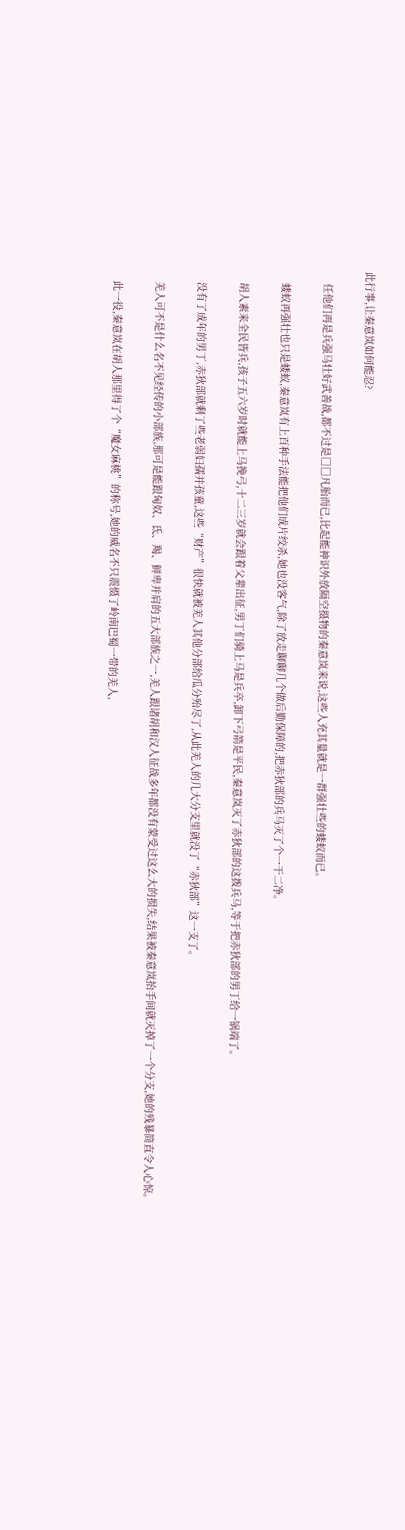此行事,让秦意岚如何能忍?

    任他们再是兵强马壮好武善战,都不过是□□凡胎而已,比起能神识外放隔空摄物的秦意岚来说,这些人充其量就是一群强壮些的蝼蚁而已。

    蝼蚁再强壮也只是蝼蚁,秦意岚有上百种手法能把他们成片绞杀,她也没客气,除了放走聊聊几个做后勤保障的,把赤狄部的兵马灭了个一干二净。

    胡人素来全民皆兵,孩子五六岁时就能上马挽弓,十二三岁就会跟着父辈出征,男丁们骑上马是兵卒,卸下弓箭是平民,秦意岚灭了赤狄部的这拨兵马,等于把赤狄部的男丁给一锅端了。

    没有了成年的男丁,赤狄部就剩了些老弱妇孺并孩童,这些“财产”很快就被羌人其他分部给瓜分殆尽了,从此羌人的几大分支里就没了“赤狄部”这一支了。

    羌人可不是什么名不见经传的小部族,那可是能跟匈奴、氐、羯、鲜卑并肩的五大部族之一,羌人跟诸胡和汉人征战多年都没有蒙受过这么大的损失,结果被秦意岚抬手间就灭掉了一个分支,她的残暴简直令人心惊。

    此一役,秦意岚在胡人那里得了个“魔女麻桃”的称号,她的威名不只震慑了岭南巴蜀一带的羌人,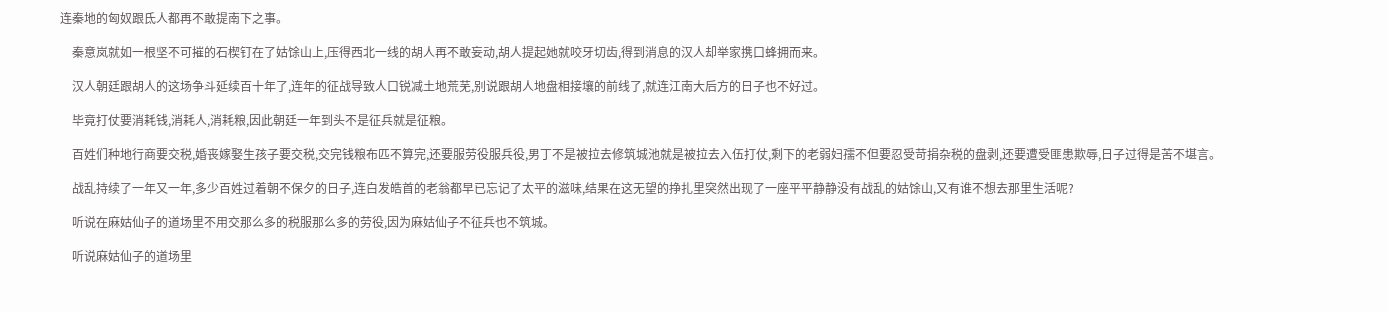连秦地的匈奴跟氐人都再不敢提南下之事。

    秦意岚就如一根坚不可摧的石楔钉在了姑馀山上,压得西北一线的胡人再不敢妄动,胡人提起她就咬牙切齿,得到消息的汉人却举家携口蜂拥而来。

    汉人朝廷跟胡人的这场争斗延续百十年了,连年的征战导致人口锐减土地荒芜,别说跟胡人地盘相接壤的前线了,就连江南大后方的日子也不好过。

    毕竟打仗要消耗钱,消耗人,消耗粮,因此朝廷一年到头不是征兵就是征粮。

    百姓们种地行商要交税,婚丧嫁娶生孩子要交税,交完钱粮布匹不算完,还要服劳役服兵役,男丁不是被拉去修筑城池就是被拉去入伍打仗,剩下的老弱妇孺不但要忍受苛捐杂税的盘剥,还要遭受匪患欺辱,日子过得是苦不堪言。

    战乱持续了一年又一年,多少百姓过着朝不保夕的日子,连白发皓首的老翁都早已忘记了太平的滋味,结果在这无望的挣扎里突然出现了一座平平静静没有战乱的姑馀山,又有谁不想去那里生活呢?

    听说在麻姑仙子的道场里不用交那么多的税服那么多的劳役,因为麻姑仙子不征兵也不筑城。

    听说麻姑仙子的道场里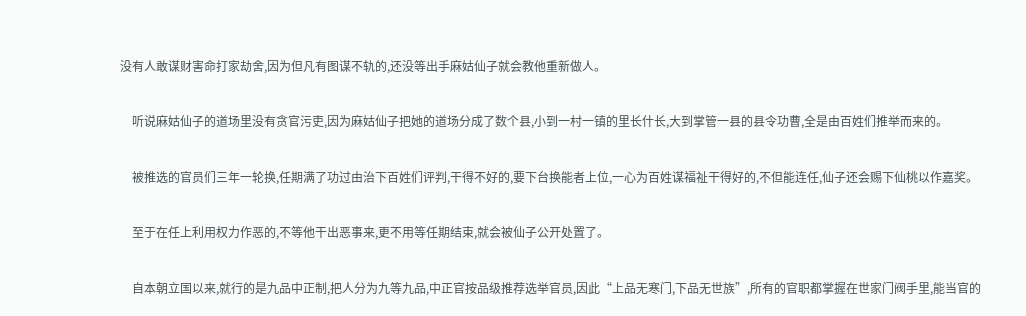没有人敢谋财害命打家劫舍,因为但凡有图谋不轨的,还没等出手麻姑仙子就会教他重新做人。

    听说麻姑仙子的道场里没有贪官污吏,因为麻姑仙子把她的道场分成了数个县,小到一村一镇的里长什长,大到掌管一县的县令功曹,全是由百姓们推举而来的。

    被推选的官员们三年一轮换,任期满了功过由治下百姓们评判,干得不好的,要下台换能者上位,一心为百姓谋福祉干得好的,不但能连任,仙子还会赐下仙桃以作嘉奖。

    至于在任上利用权力作恶的,不等他干出恶事来,更不用等任期结束,就会被仙子公开处置了。

    自本朝立国以来,就行的是九品中正制,把人分为九等九品,中正官按品级推荐选举官员,因此“上品无寒门,下品无世族”,所有的官职都掌握在世家门阀手里,能当官的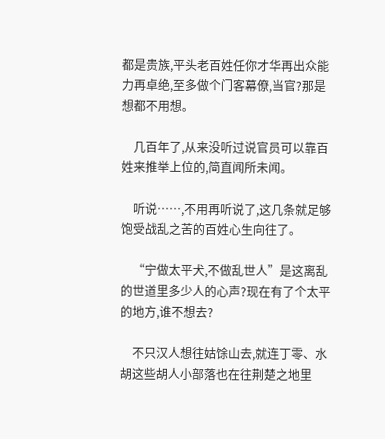都是贵族,平头老百姓任你才华再出众能力再卓绝,至多做个门客幕僚,当官?那是想都不用想。

    几百年了,从来没听过说官员可以靠百姓来推举上位的,简直闻所未闻。

    听说……,不用再听说了,这几条就足够饱受战乱之苦的百姓心生向往了。

    “宁做太平犬,不做乱世人”是这离乱的世道里多少人的心声?现在有了个太平的地方,谁不想去?

    不只汉人想往姑馀山去,就连丁零、水胡这些胡人小部落也在往荆楚之地里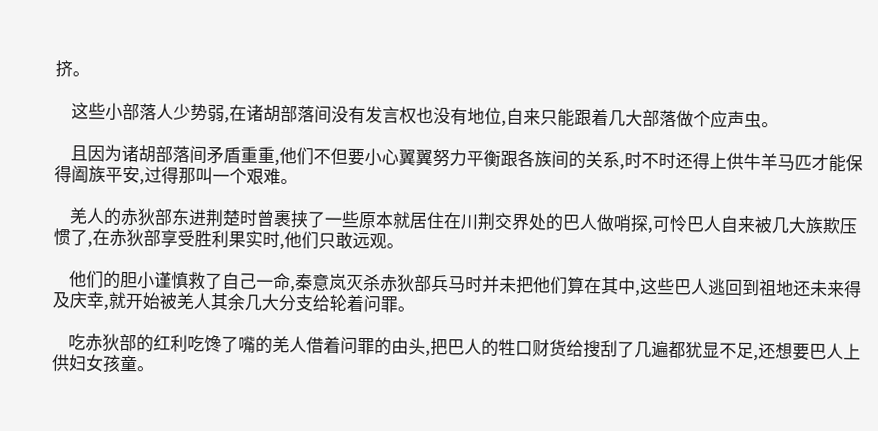挤。

    这些小部落人少势弱,在诸胡部落间没有发言权也没有地位,自来只能跟着几大部落做个应声虫。

    且因为诸胡部落间矛盾重重,他们不但要小心翼翼努力平衡跟各族间的关系,时不时还得上供牛羊马匹才能保得阖族平安,过得那叫一个艰难。

    羌人的赤狄部东进荆楚时曾裹挟了一些原本就居住在川荆交界处的巴人做哨探,可怜巴人自来被几大族欺压惯了,在赤狄部享受胜利果实时,他们只敢远观。

    他们的胆小谨慎救了自己一命,秦意岚灭杀赤狄部兵马时并未把他们算在其中,这些巴人逃回到祖地还未来得及庆幸,就开始被羌人其余几大分支给轮着问罪。

    吃赤狄部的红利吃馋了嘴的羌人借着问罪的由头,把巴人的牲口财货给搜刮了几遍都犹显不足,还想要巴人上供妇女孩童。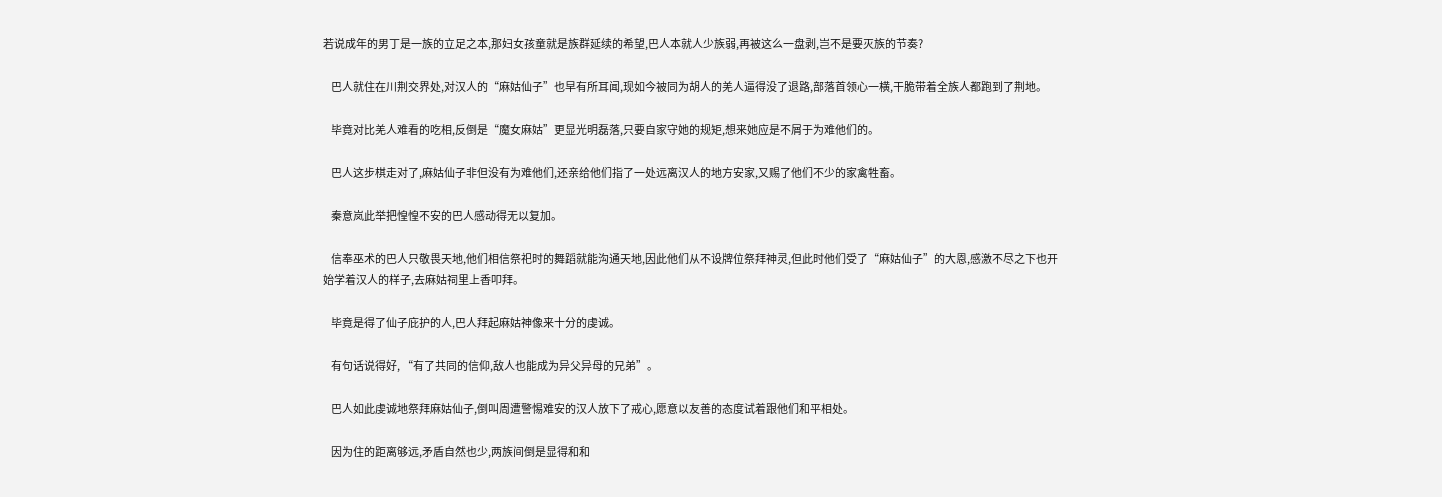若说成年的男丁是一族的立足之本,那妇女孩童就是族群延续的希望,巴人本就人少族弱,再被这么一盘剥,岂不是要灭族的节奏?

    巴人就住在川荆交界处,对汉人的“麻姑仙子”也早有所耳闻,现如今被同为胡人的羌人逼得没了退路,部落首领心一横,干脆带着全族人都跑到了荆地。

    毕竟对比羌人难看的吃相,反倒是“魔女麻姑”更显光明磊落,只要自家守她的规矩,想来她应是不屑于为难他们的。

    巴人这步棋走对了,麻姑仙子非但没有为难他们,还亲给他们指了一处远离汉人的地方安家,又赐了他们不少的家禽牲畜。

    秦意岚此举把惶惶不安的巴人感动得无以复加。

    信奉巫术的巴人只敬畏天地,他们相信祭祀时的舞蹈就能沟通天地,因此他们从不设牌位祭拜神灵,但此时他们受了“麻姑仙子”的大恩,感激不尽之下也开始学着汉人的样子,去麻姑祠里上香叩拜。

    毕竟是得了仙子庇护的人,巴人拜起麻姑神像来十分的虔诚。

    有句话说得好, “有了共同的信仰,敌人也能成为异父异母的兄弟”。

    巴人如此虔诚地祭拜麻姑仙子,倒叫周遭警惕难安的汉人放下了戒心,愿意以友善的态度试着跟他们和平相处。

    因为住的距离够远,矛盾自然也少,两族间倒是显得和和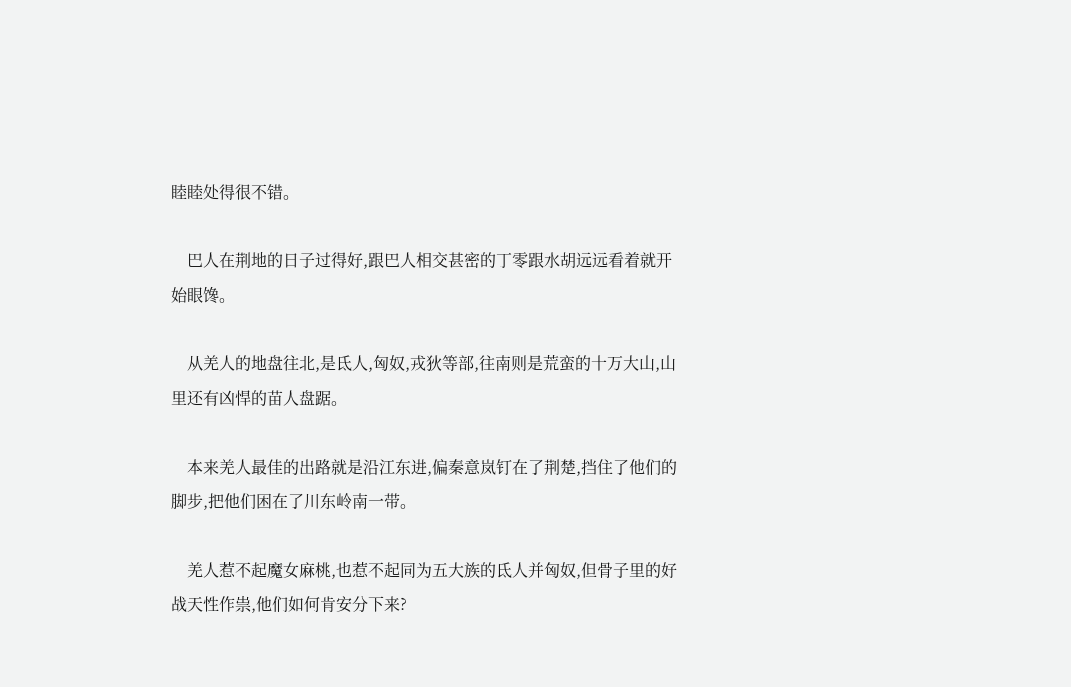睦睦处得很不错。

    巴人在荆地的日子过得好,跟巴人相交甚密的丁零跟水胡远远看着就开始眼馋。

    从羌人的地盘往北,是氐人,匈奴,戎狄等部,往南则是荒蛮的十万大山,山里还有凶悍的苗人盘踞。

    本来羌人最佳的出路就是沿江东进,偏秦意岚钉在了荆楚,挡住了他们的脚步,把他们困在了川东岭南一带。

    羌人惹不起魔女麻桃,也惹不起同为五大族的氐人并匈奴,但骨子里的好战天性作祟,他们如何肯安分下来?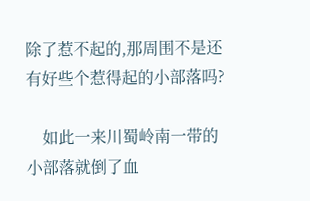除了惹不起的,那周围不是还有好些个惹得起的小部落吗?

    如此一来川蜀岭南一带的小部落就倒了血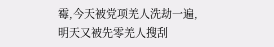霉,今天被党项羌人洗劫一遍,明天又被先零羌人搜刮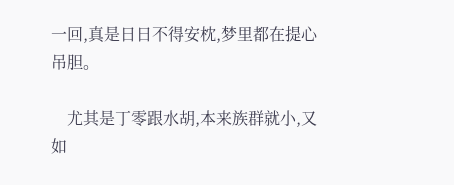一回,真是日日不得安枕,梦里都在提心吊胆。

    尤其是丁零跟水胡,本来族群就小,又如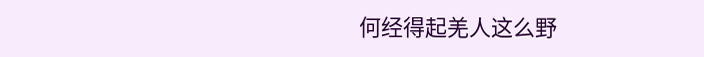何经得起羌人这么野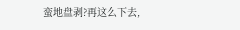蛮地盘剥?再这么下去,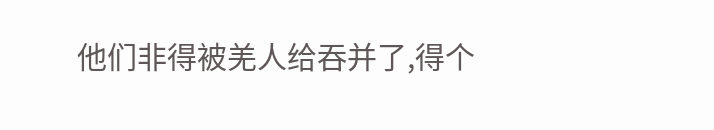他们非得被羌人给吞并了,得个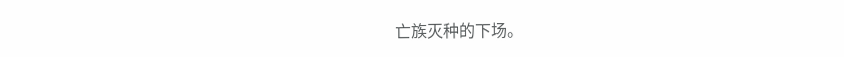亡族灭种的下场。